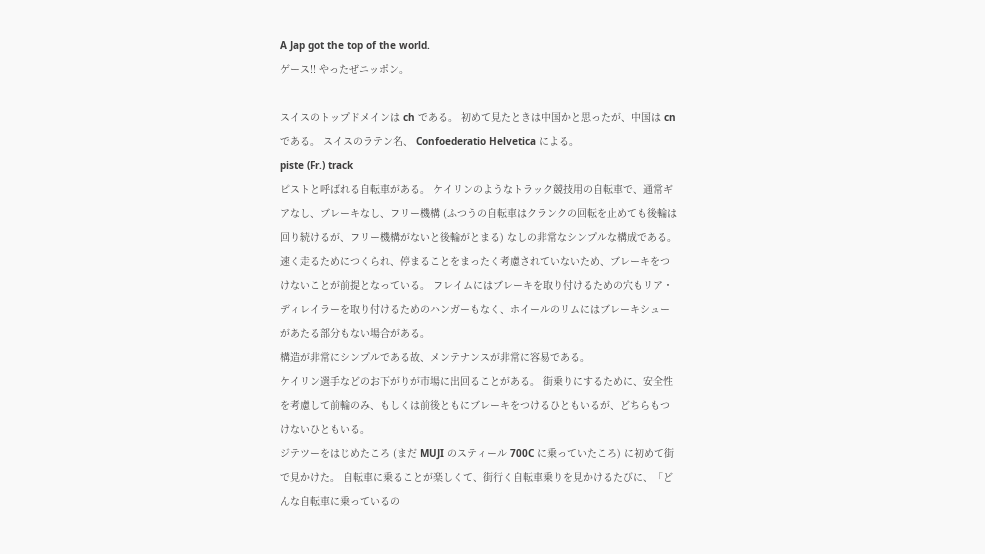A Jap got the top of the world.
ゲース!! やったぜニッポン。

スイスのトップドメインは ch である。 初めて見たときは中国かと思ったが、中国は cn である。 スイスのラテン名、 Confoederatio Helvetica による。
piste (Fr.) track
ピストと呼ばれる自転車がある。 ケイリンのようなトラック競技用の自転車で、通常ギアなし、ブレーキなし、フリー機構 (ふつうの自転車はクランクの回転を止めても後輪は回り続けるが、フリー機構がないと後輪がとまる) なしの非常なシンプルな構成である。
速く走るためにつくられ、停まることをまったく考慮されていないため、ブレーキをつけないことが前提となっている。 フレイムにはブレーキを取り付けるための穴もリア・ディレイラーを取り付けるためのハンガーもなく、ホイールのリムにはブレーキシューがあたる部分もない場合がある。
構造が非常にシンプルである故、メンテナンスが非常に容易である。
ケイリン選手などのお下がりが市場に出回ることがある。 街乗りにするために、安全性を考慮して前輪のみ、もしくは前後ともにブレーキをつけるひともいるが、どちらもつけないひともいる。
ジテツーをはじめたころ (まだ MUJI のスティール 700C に乗っていたころ) に初めて街で見かけた。 自転車に乗ることが楽しくて、街行く自転車乗りを見かけるたびに、「どんな自転車に乗っているの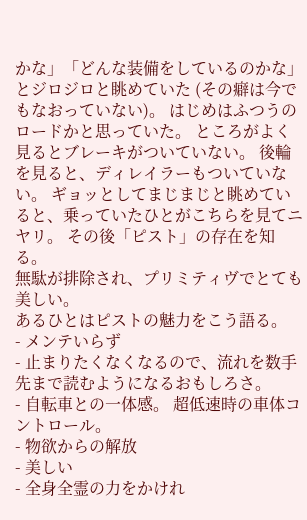かな」「どんな装備をしているのかな」とジロジロと眺めていた (その癖は今でもなおっていない)。 はじめはふつうのロードかと思っていた。 ところがよく見るとブレーキがついていない。 後輪を見ると、ディレイラーもついていない。 ギョッとしてまじまじと眺めていると、乗っていたひとがこちらを見てニヤリ。 その後「ピスト」の存在を知る。
無駄が排除され、プリミティヴでとても美しい。
あるひとはピストの魅力をこう語る。
- メンテいらず
- 止まりたくなくなるので、流れを数手先まで読むようになるおもしろさ。
- 自転車との一体感。 超低速時の車体コントロール。
- 物欲からの解放
- 美しい
- 全身全霊の力をかけれ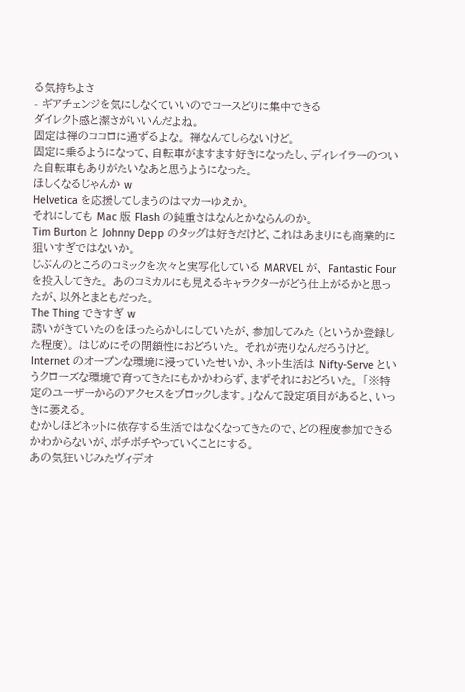る気持ちよさ
- ギアチェンジを気にしなくていいのでコースどりに集中できる
ダイレクト感と潔さがいいんだよね。
固定は禅のココロに通ずるよな。 禅なんてしらないけど。
固定に乗るようになって、自転車がますます好きになったし、ディレイラーのついた自転車もありがたいなあと思うようになった。
ほしくなるじゃんか w
Helvetica を応援してしまうのはマカーゆえか。
それにしても Mac 版 Flash の鈍重さはなんとかならんのか。
Tim Burton と Johnny Depp のタッグは好きだけど、これはあまりにも商業的に狙いすぎではないか。
じぶんのところのコミックを次々と実写化している MARVEL が、 Fantastic Four を投入してきた。 あのコミカルにも見えるキャラクターがどう仕上がるかと思ったが、以外とまともだった。
The Thing できすぎ w
誘いがきていたのをほったらかしにしていたが、参加してみた (というか登録した程度)。 はじめにその閉鎖性におどろいた。 それが売りなんだろうけど。 Internet のオープンな環境に浸っていたせいか、ネット生活は Nifty-Serve というクローズな環境で育ってきたにもかかわらず、まずそれにおどろいた。 「※特定のユーザーからのアクセスをブロックします。」なんて設定項目があると、いっきに萎える。
むかしほどネットに依存する生活ではなくなってきたので、どの程度参加できるかわからないが、ボチボチやっていくことにする。
あの気狂いじみたヴィデオ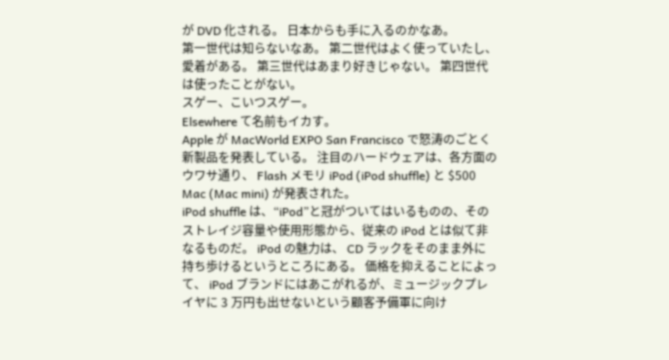が DVD 化される。 日本からも手に入るのかなあ。
第一世代は知らないなあ。 第二世代はよく使っていたし、愛着がある。 第三世代はあまり好きじゃない。 第四世代は使ったことがない。
スゲー、こいつスゲー。
Elsewhere て名前もイカす。
Apple が MacWorld EXPO San Francisco で怒涛のごとく新製品を発表している。 注目のハードウェアは、各方面のウワサ通り、 Flash メモリ iPod (iPod shuffle) と $500 Mac (Mac mini) が発表された。
iPod shuffle は、“iPod”と冠がついてはいるものの、そのストレイジ容量や使用形態から、従来の iPod とは似て非なるものだ。 iPod の魅力は、 CD ラックをそのまま外に持ち歩けるというところにある。 価格を抑えることによって、 iPod ブランドにはあこがれるが、ミュージックプレイヤに 3 万円も出せないという顧客予備軍に向け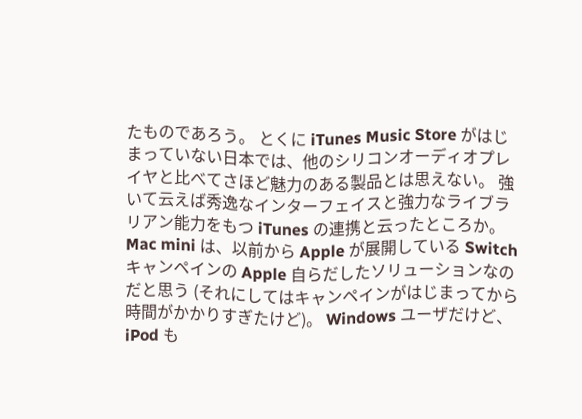たものであろう。 とくに iTunes Music Store がはじまっていない日本では、他のシリコンオーディオプレイヤと比べてさほど魅力のある製品とは思えない。 強いて云えば秀逸なインターフェイスと強力なライブラリアン能力をもつ iTunes の連携と云ったところか。
Mac mini は、以前から Apple が展開している Switch キャンペインの Apple 自らだしたソリューションなのだと思う (それにしてはキャンペインがはじまってから時間がかかりすぎたけど)。 Windows ユーザだけど、 iPod も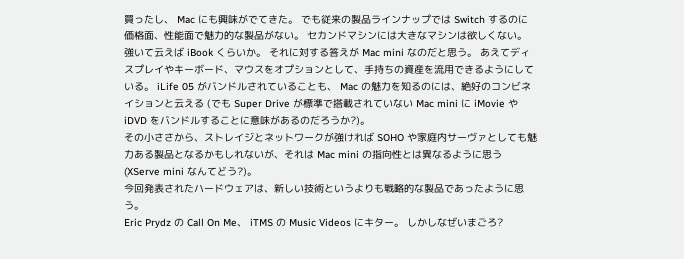買ったし、 Mac にも興味がでてきた。 でも従来の製品ラインナップでは Switch するのに価格面、性能面で魅力的な製品がない。 セカンドマシンには大きなマシンは欲しくない。 強いて云えば iBook くらいか。 それに対する答えが Mac mini なのだと思う。 あえてディスプレイやキーボード、マウスをオプションとして、手持ちの資産を流用できるようにしている。 iLife 05 がバンドルされていることも、 Mac の魅力を知るのには、絶好のコンビネイションと云える (でも Super Drive が標準で搭載されていない Mac mini に iMovie や iDVD をバンドルすることに意味があるのだろうか?)。
その小ささから、ストレイジとネットワークが強ければ SOHO や家庭内サーヴァとしても魅力ある製品となるかもしれないが、それは Mac mini の指向性とは異なるように思う (XServe mini なんてどう?)。
今回発表されたハードウェアは、新しい技術というよりも戦略的な製品であったように思う。
Eric Prydz の Call On Me、 iTMS の Music Videos にキター。 しかしなぜいまごろ?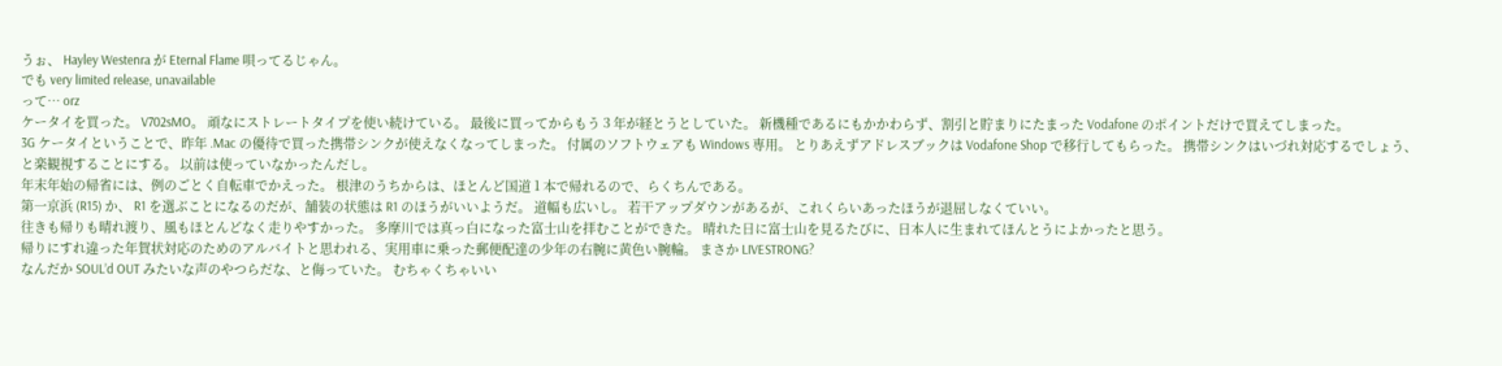うぉ、 Hayley Westenra が Eternal Flame 唄ってるじゃん。
でも very limited release, unavailable
って… orz
ケータイを買った。 V702sMO。 頑なにストレートタイプを使い続けている。 最後に買ってからもう 3 年が経とうとしていた。 新機種であるにもかかわらず、割引と貯まりにたまった Vodafone のポイントだけで買えてしまった。
3G ケータイということで、昨年 .Mac の優待で買った携帯シンクが使えなくなってしまった。 付属のソフトウェアも Windows 専用。 とりあえずアドレスブックは Vodafone Shop で移行してもらった。 携帯シンクはいづれ対応するでしょう、と楽観視することにする。 以前は使っていなかったんだし。
年末年始の帰省には、例のごとく自転車でかえった。 根津のうちからは、ほとんど国道 1 本で帰れるので、らくちんである。
第一京浜 (R15) か、 R1 を選ぶことになるのだが、舗装の状態は R1 のほうがいいようだ。 道幅も広いし。 若干アップダウンがあるが、これくらいあったほうが退屈しなくていい。
往きも帰りも晴れ渡り、風もほとんどなく走りやすかった。 多摩川では真っ白になった富士山を拝むことができた。 晴れた日に富士山を見るたびに、日本人に生まれてほんとうによかったと思う。
帰りにすれ違った年賀状対応のためのアルバイトと思われる、実用車に乗った郵便配達の少年の右腕に黄色い腕輪。 まさか LIVESTRONG?
なんだか SOUL’d OUT みたいな声のやつらだな、と侮っていた。 むちゃくちゃいい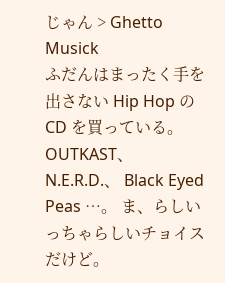じゃん > Ghetto Musick
ふだんはまったく手を出さない Hip Hop の CD を買っている。 OUTKAST、 N.E.R.D.、 Black Eyed Peas …。 ま、らしいっちゃらしいチョイスだけど。